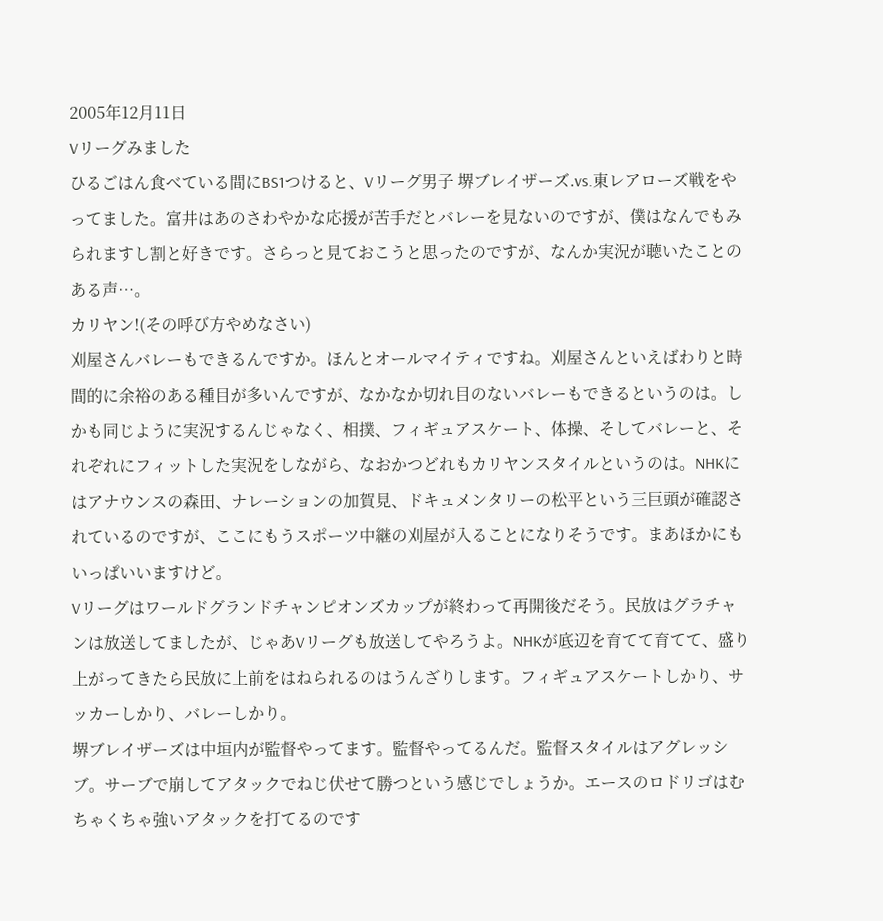2005年12月11日
Vリーグみました
ひるごはん食べている間にBS1つけると、Vリーグ男子 堺ブレイザーズ.vs.東レアローズ戦をやってました。富井はあのさわやかな応援が苦手だとバレーを見ないのですが、僕はなんでもみられますし割と好きです。さらっと見ておこうと思ったのですが、なんか実況が聴いたことのある声…。
カリヤン!(その呼び方やめなさい)
刈屋さんバレーもできるんですか。ほんとオールマイティですね。刈屋さんといえばわりと時間的に余裕のある種目が多いんですが、なかなか切れ目のないバレーもできるというのは。しかも同じように実況するんじゃなく、相撲、フィギュアスケート、体操、そしてバレーと、それぞれにフィットした実況をしながら、なおかつどれもカリヤンスタイルというのは。NHKにはアナウンスの森田、ナレーションの加賀見、ドキュメンタリーの松平という三巨頭が確認されているのですが、ここにもうスポーツ中継の刈屋が入ることになりそうです。まあほかにもいっぱいいますけど。
Vリーグはワールドグランドチャンピオンズカップが終わって再開後だそう。民放はグラチャンは放送してましたが、じゃあVリーグも放送してやろうよ。NHKが底辺を育てて育てて、盛り上がってきたら民放に上前をはねられるのはうんざりします。フィギュアスケートしかり、サッカーしかり、バレーしかり。
堺ブレイザーズは中垣内が監督やってます。監督やってるんだ。監督スタイルはアグレッシブ。サーブで崩してアタックでねじ伏せて勝つという感じでしょうか。エースのロドリゴはむちゃくちゃ強いアタックを打てるのです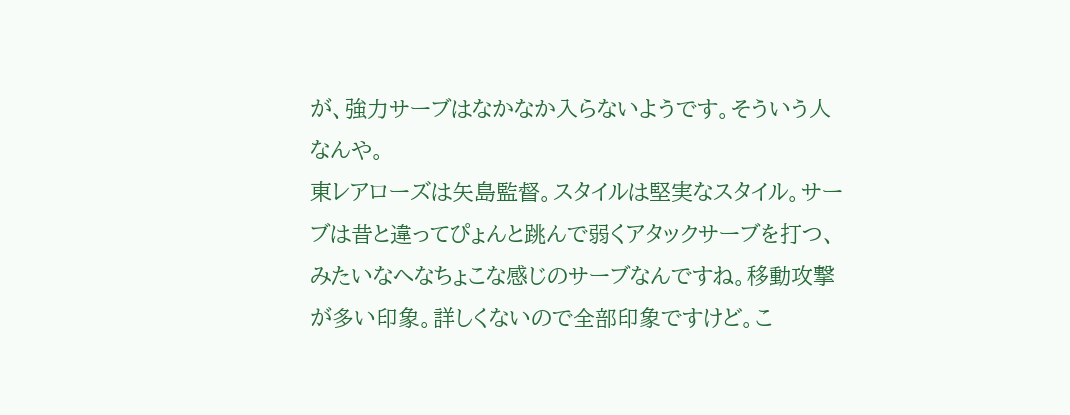が、強力サーブはなかなか入らないようです。そういう人なんや。
東レアローズは矢島監督。スタイルは堅実なスタイル。サーブは昔と違ってぴょんと跳んで弱くアタックサーブを打つ、みたいなへなちょこな感じのサーブなんですね。移動攻撃が多い印象。詳しくないので全部印象ですけど。こ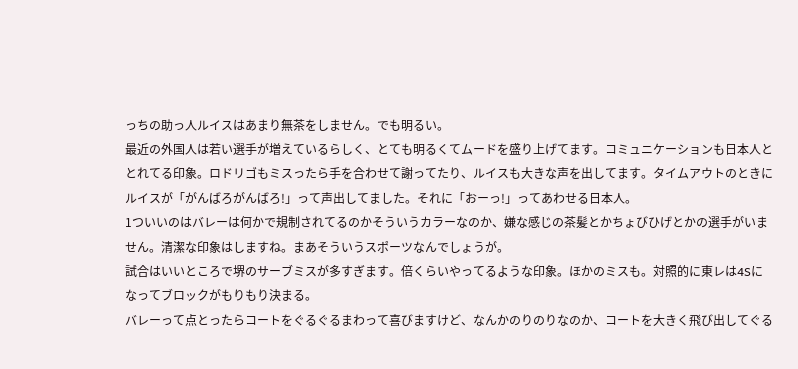っちの助っ人ルイスはあまり無茶をしません。でも明るい。
最近の外国人は若い選手が増えているらしく、とても明るくてムードを盛り上げてます。コミュニケーションも日本人ととれてる印象。ロドリゴもミスったら手を合わせて謝ってたり、ルイスも大きな声を出してます。タイムアウトのときにルイスが「がんばろがんばろ!」って声出してました。それに「おーっ!」ってあわせる日本人。
1ついいのはバレーは何かで規制されてるのかそういうカラーなのか、嫌な感じの茶髪とかちょびひげとかの選手がいません。清潔な印象はしますね。まあそういうスポーツなんでしょうが。
試合はいいところで堺のサーブミスが多すぎます。倍くらいやってるような印象。ほかのミスも。対照的に東レは4Sになってブロックがもりもり決まる。
バレーって点とったらコートをぐるぐるまわって喜びますけど、なんかのりのりなのか、コートを大きく飛び出してぐる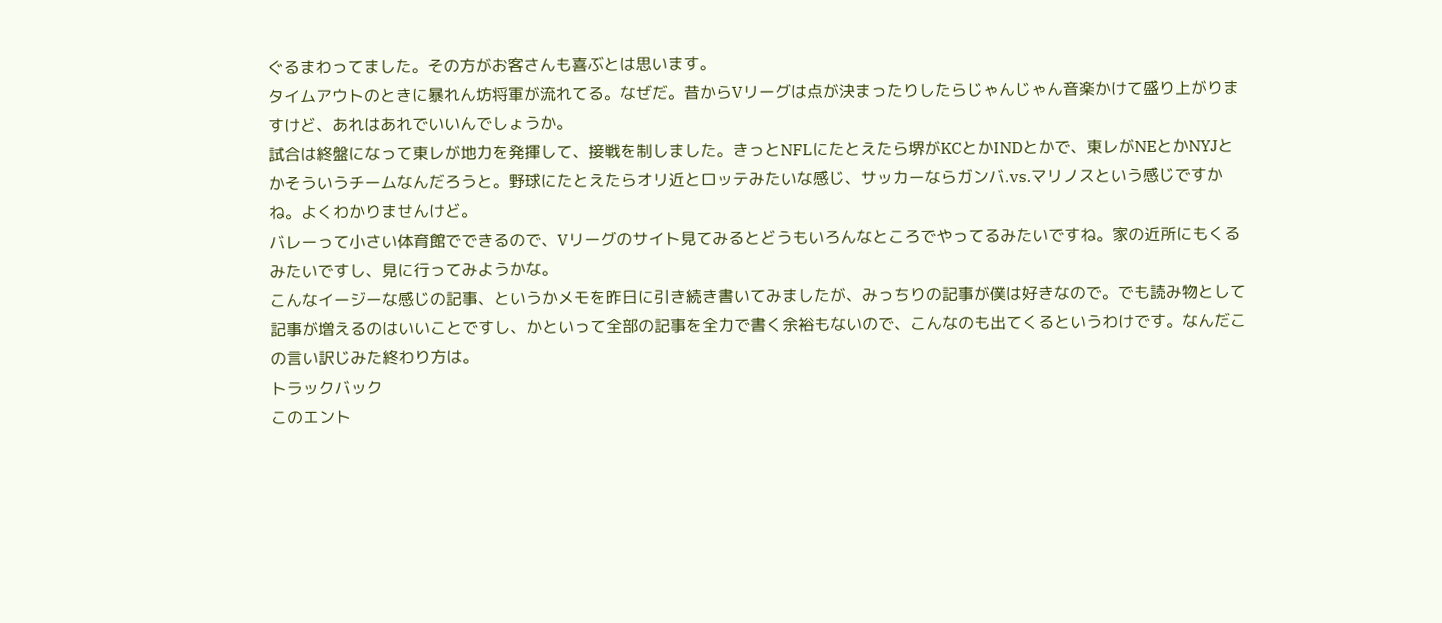ぐるまわってました。その方がお客さんも喜ぶとは思います。
タイムアウトのときに暴れん坊将軍が流れてる。なぜだ。昔からVリーグは点が決まったりしたらじゃんじゃん音楽かけて盛り上がりますけど、あれはあれでいいんでしょうか。
試合は終盤になって東レが地力を発揮して、接戦を制しました。きっとNFLにたとえたら堺がKCとかINDとかで、東レがNEとかNYJとかそういうチームなんだろうと。野球にたとえたらオリ近とロッテみたいな感じ、サッカーならガンバ.vs.マリノスという感じですかね。よくわかりませんけど。
バレーって小さい体育館でできるので、Vリーグのサイト見てみるとどうもいろんなところでやってるみたいですね。家の近所にもくるみたいですし、見に行ってみようかな。
こんなイージーな感じの記事、というかメモを昨日に引き続き書いてみましたが、みっちりの記事が僕は好きなので。でも読み物として記事が増えるのはいいことですし、かといって全部の記事を全力で書く余裕もないので、こんなのも出てくるというわけです。なんだこの言い訳じみた終わり方は。
トラックバック
このエント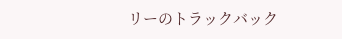リーのトラックバック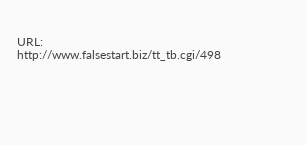URL:
http://www.falsestart.biz/tt_tb.cgi/498